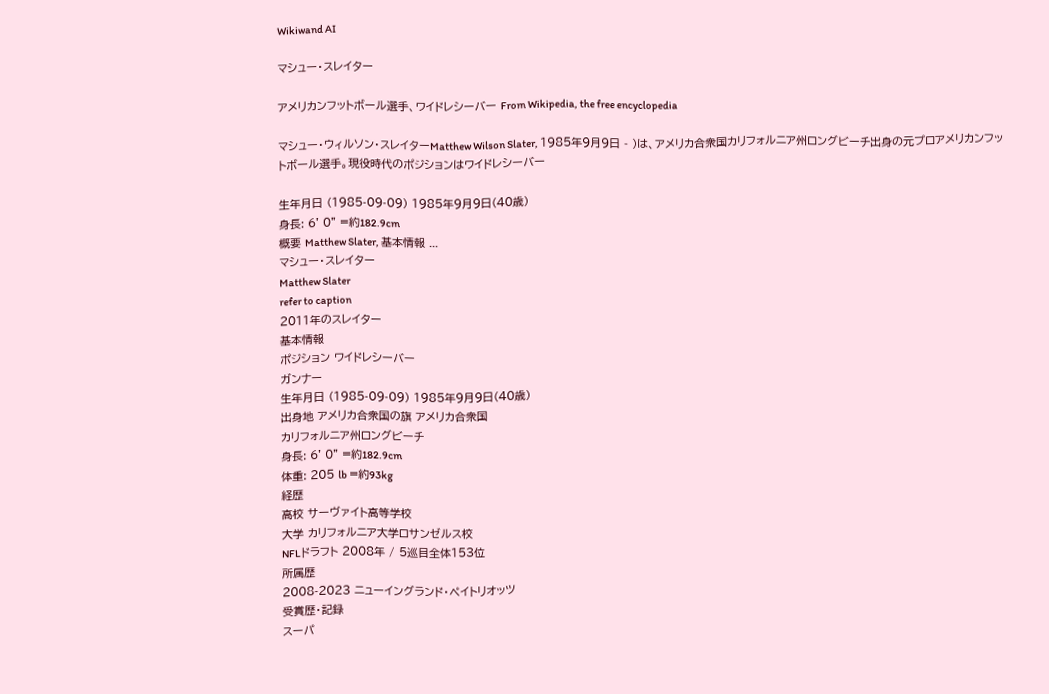Wikiwand AI

マシュー・スレイター

アメリカンフットボール選手、ワイドレシーバー From Wikipedia, the free encyclopedia

マシュー・ウィルソン・スレイターMatthew Wilson Slater, 1985年9月9日 - )は、アメリカ合衆国カリフォルニア州ロングビーチ出身の元プロアメリカンフットボール選手。現役時代のポジションはワイドレシーバー

生年月日 (1985-09-09) 1985年9月9日(40歳)
身長: 6' 0" =約182.9cm
概要 Matthew Slater, 基本情報 ...
マシュー・スレイター
Matthew Slater
refer to caption
2011年のスレイター
基本情報
ポジション ワイドレシーバー
ガンナー
生年月日 (1985-09-09) 1985年9月9日(40歳)
出身地 アメリカ合衆国の旗 アメリカ合衆国
カリフォルニア州ロングビーチ
身長: 6' 0" =約182.9cm
体重: 205 lb =約93kg
経歴
高校 サーヴァイト高等学校
大学 カリフォルニア大学ロサンゼルス校
NFLドラフト 2008年 / 5巡目全体153位
所属歴
2008-2023 ニューイングランド・ペイトリオッツ
受賞歴・記録
スーパ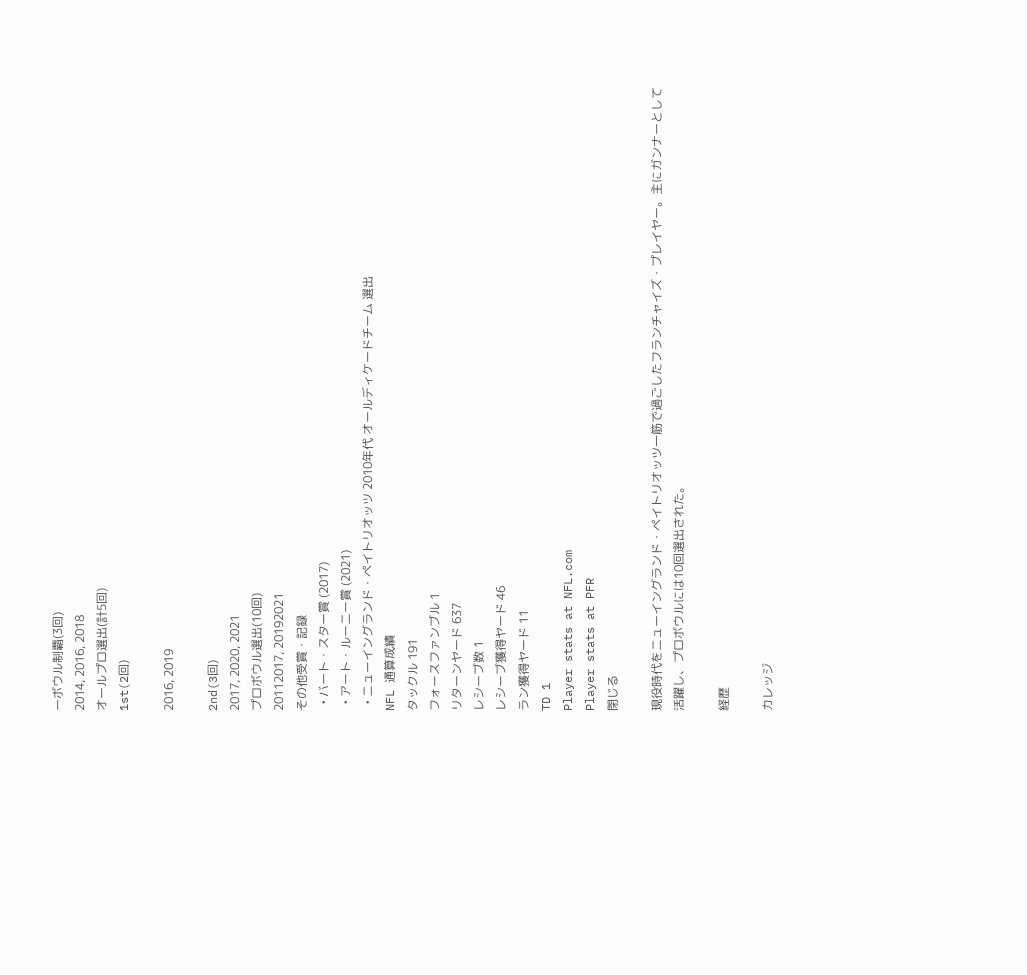ーボウル制覇(3回)
2014, 2016, 2018
オールプロ選出(計5回)
1st(2回)

2016, 2019

2nd(3回)
2017, 2020, 2021
プロボウル選出(10回)
20112017, 20192021
その他受賞・記録
  • バート・スター賞 (2017)
  • アート・ルーニー賞 (2021)
  • ニューイングランド・ペイトリオッツ 2010年代 オールディケードチーム 選出
NFL 通算成績
タックル 191
フォースファンブル 1
リターンヤード 637
レシーブ数 1
レシーブ獲得ヤード 46
ラン獲得ヤード 11
TD 1
Player stats at NFL.com
Player stats at PFR
閉じる

現役時代をニューイングランド・ペイトリオッツ一筋で過ごしたフランチャイズ・プレイヤー。主にガンナーとして活躍し、プロボウルには10回選出された。

経歴

カレッジ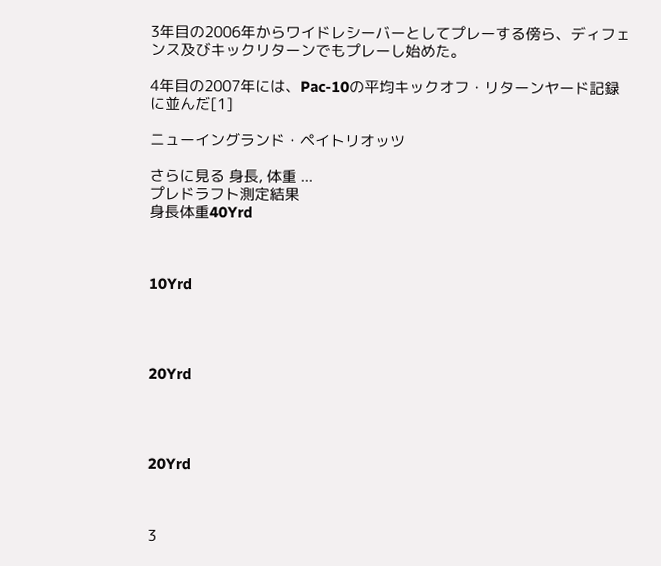3年目の2006年からワイドレシーバーとしてプレーする傍ら、ディフェンス及びキックリターンでもプレーし始めた。

4年目の2007年には、Pac-10の平均キックオフ・リターンヤード記録に並んだ[1]

ニューイングランド・ペイトリオッツ

さらに見る 身長, 体重 ...
プレドラフト測定結果
身長体重40Yrd



10Yrd




20Yrd




20Yrd



3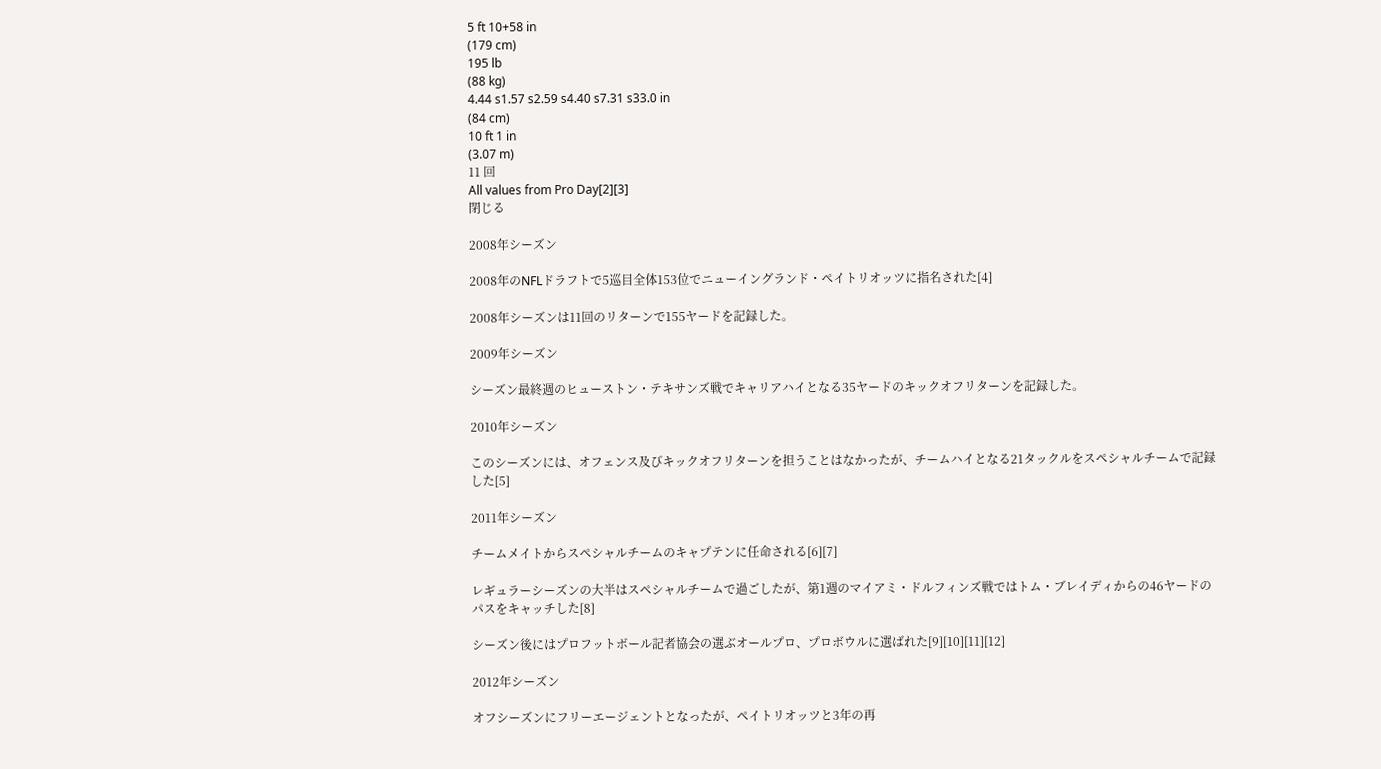5 ft 10+58 in
(179 cm)
195 lb
(88 kg)
4.44 s1.57 s2.59 s4.40 s7.31 s33.0 in
(84 cm)
10 ft 1 in
(3.07 m)
11 回
All values from Pro Day[2][3]
閉じる

2008年シーズン

2008年のNFLドラフトで5巡目全体153位でニューイングランド・ペイトリオッツに指名された[4]

2008年シーズンは11回のリターンで155ヤードを記録した。

2009年シーズン

シーズン最終週のヒューストン・テキサンズ戦でキャリアハイとなる35ヤードのキックオフリターンを記録した。

2010年シーズン

このシーズンには、オフェンス及びキックオフリターンを担うことはなかったが、チームハイとなる21タックルをスペシャルチームで記録した[5]

2011年シーズン

チームメイトからスペシャルチームのキャプテンに任命される[6][7]

レギュラーシーズンの大半はスペシャルチームで過ごしたが、第1週のマイアミ・ドルフィンズ戦ではトム・ブレイディからの46ヤードのパスをキャッチした[8]

シーズン後にはプロフットボール記者協会の選ぶオールプロ、プロボウルに選ばれた[9][10][11][12]

2012年シーズン

オフシーズンにフリーエージェントとなったが、ペイトリオッツと3年の再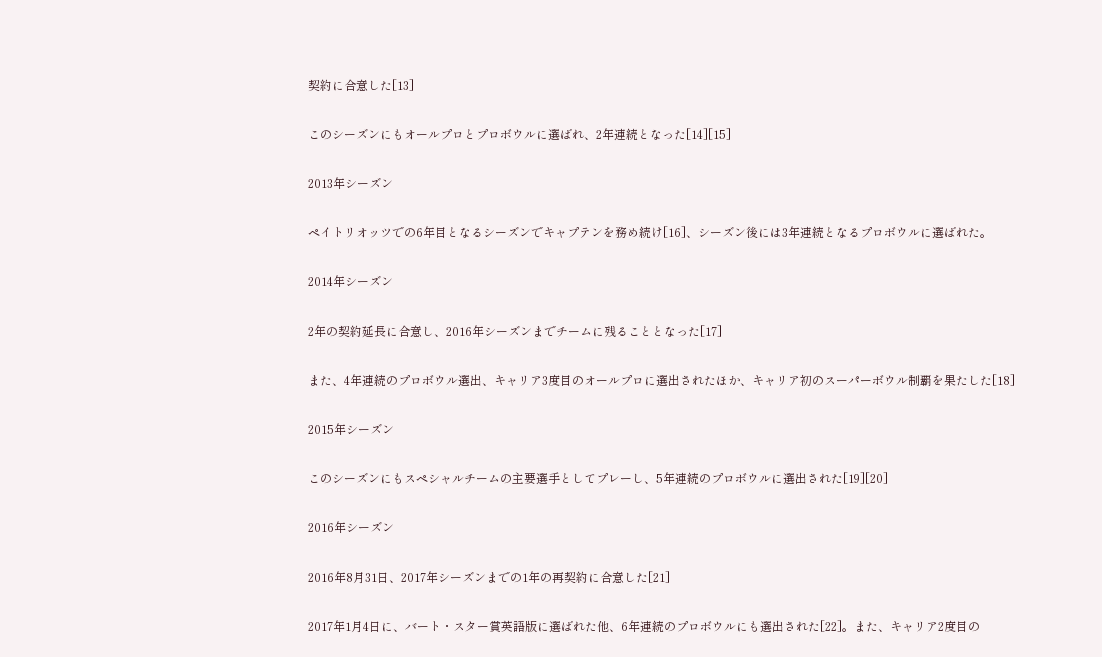契約に合意した[13]

このシーズンにもオールプロとプロボウルに選ばれ、2年連続となった[14][15]

2013年シーズン

ペイトリオッツでの6年目となるシーズンでキャプテンを務め続け[16]、シーズン後には3年連続となるプロボウルに選ばれた。

2014年シーズン

2年の契約延長に合意し、2016年シーズンまでチームに残ることとなった[17]

また、4年連続のプロボウル選出、キャリア3度目のオールプロに選出されたほか、キャリア初のスーパーボウル制覇を果たした[18]

2015年シーズン

このシーズンにもスペシャルチームの主要選手としてプレーし、5年連続のプロボウルに選出された[19][20]

2016年シーズン

2016年8月31日、2017年シーズンまでの1年の再契約に合意した[21]

2017年1月4日に、バート・スター賞英語版に選ばれた他、6年連続のプロボウルにも選出された[22]。また、キャリア2度目の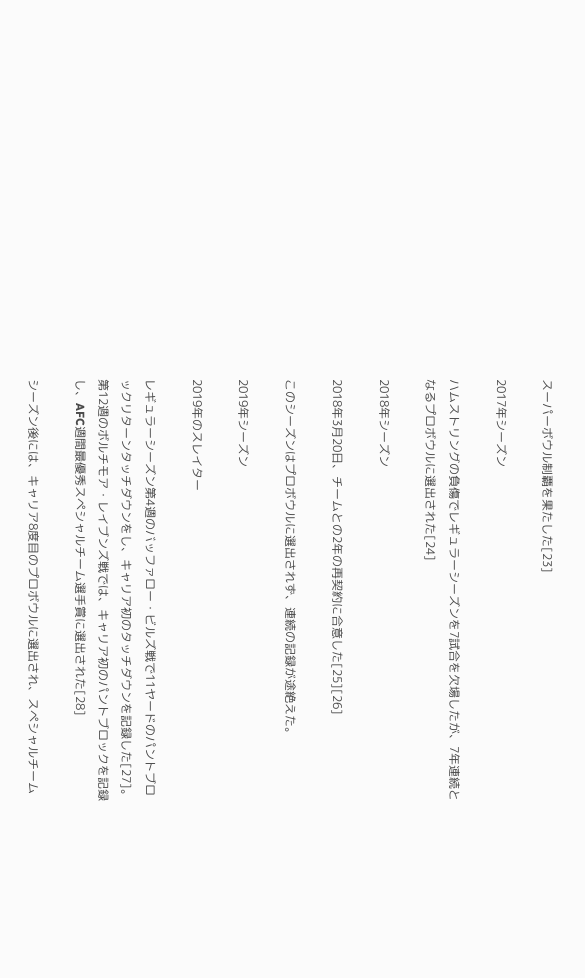スーパーボウル制覇を果たした[23]

2017年シーズン

ハムストリングの負傷でレギュラーシーズンを7試合を欠場したが、7年連続となるプロボウルに選出された[24]

2018年シーズン

2018年3月20日、チームとの2年の再契約に合意した[25][26]

このシーズンはプロボウルに選出されず、連続の記録が途絶えた。

2019年シーズン

2019年のスレイター

レギュラーシーズン第4週のバッファロー・ビルズ戦で11ヤードのパントブロックリターンタッチダウンをし、キャリア初のタッチダウンを記録した[27]。第12週のボルチモア・レイブンズ戦では、キャリア初のパントブロックを記録し、AFC週間最優秀スペシャルチーム選手賞に選出された[28]

シーズン後には、キャリア8度目のプロボウルに選出され、スペシャルチーム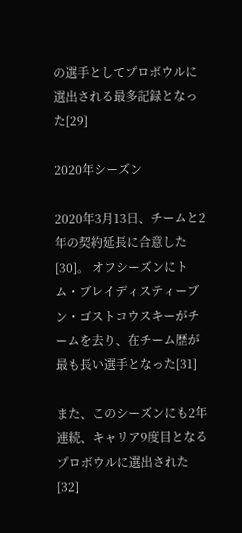の選手としてプロボウルに選出される最多記録となった[29]

2020年シーズン

2020年3月13日、チームと2年の契約延長に合意した[30]。 オフシーズンにトム・ブレイディスティーブン・ゴストコウスキーがチームを去り、在チーム歴が最も長い選手となった[31]

また、このシーズンにも2年連続、キャリア9度目となるプロボウルに選出された[32]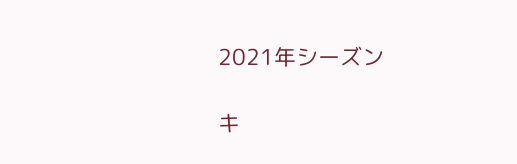2021年シーズン

キ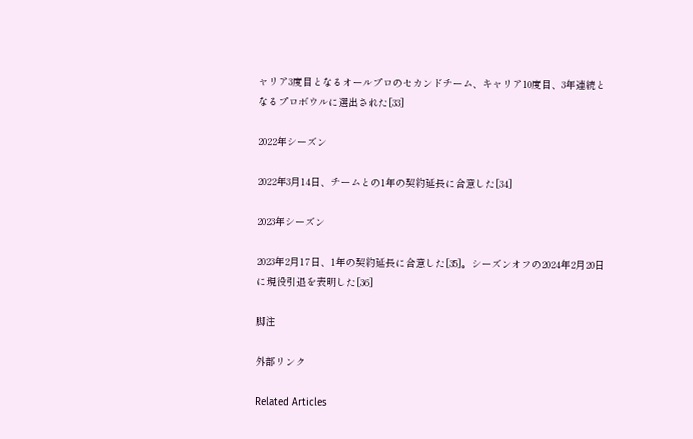ャリア3度目となるオールプロのセカンドチーム、キャリア10度目、3年連続となるプロボウルに選出された[33]

2022年シーズン

2022年3月14日、チームとの1年の契約延長に合意した[34]

2023年シーズン

2023年2月17日、1年の契約延長に合意した[35]。シーズンオフの2024年2月20日に現役引退を表明した[36]

脚注

外部リンク

Related Articles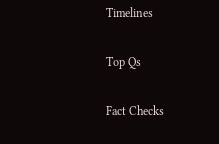Timelines

Top Qs

Fact Checks